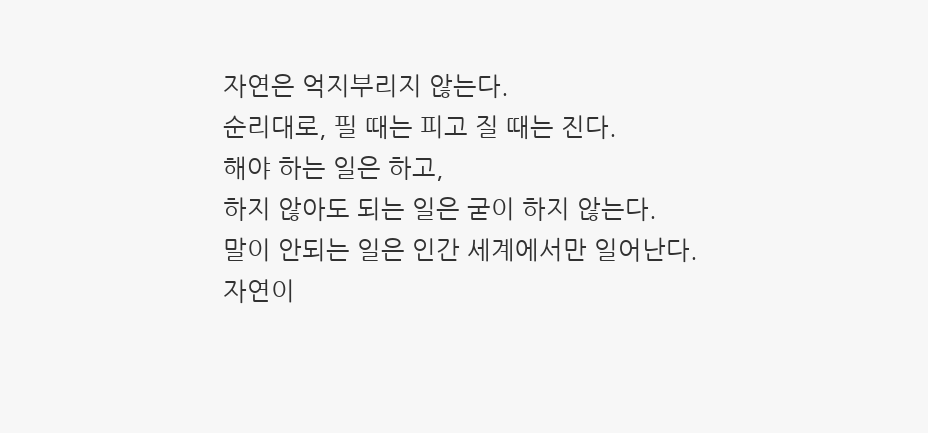자연은 억지부리지 않는다.
순리대로, 필 때는 피고 질 때는 진다.
해야 하는 일은 하고,
하지 않아도 되는 일은 굳이 하지 않는다.
말이 안되는 일은 인간 세계에서만 일어난다.
자연이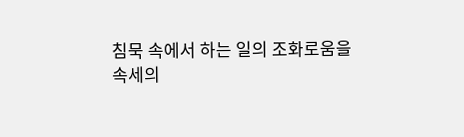침묵 속에서 하는 일의 조화로움을
속세의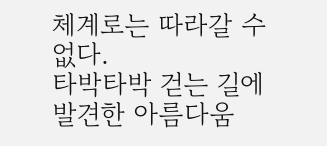체계로는 따라갈 수 없다.
타박타박 걷는 길에 발견한 아름다움